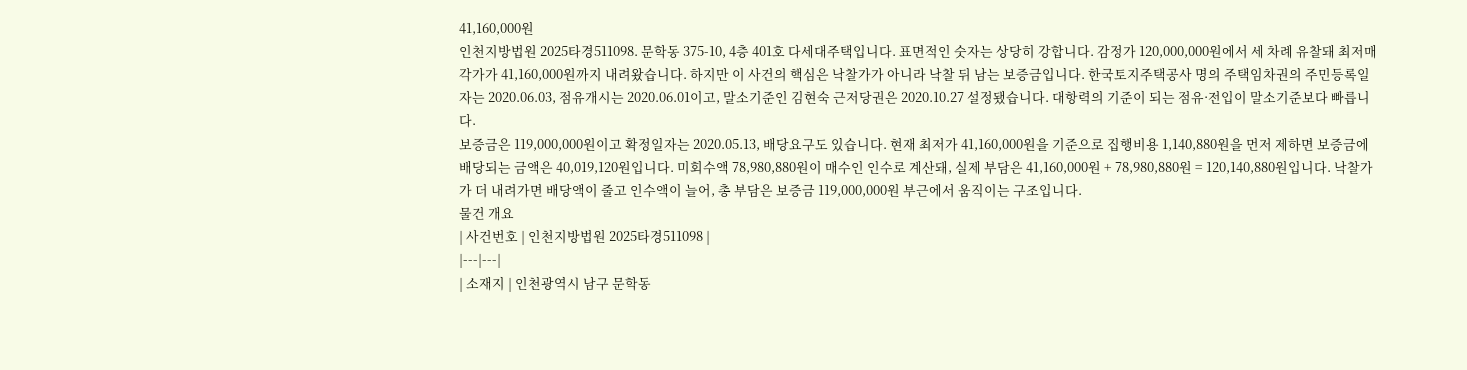41,160,000원
인천지방법원 2025타경511098. 문학동 375-10, 4층 401호 다세대주택입니다. 표면적인 숫자는 상당히 강합니다. 감정가 120,000,000원에서 세 차례 유찰돼 최저매각가가 41,160,000원까지 내려왔습니다. 하지만 이 사건의 핵심은 낙찰가가 아니라 낙찰 뒤 남는 보증금입니다. 한국토지주택공사 명의 주택임차권의 주민등록일자는 2020.06.03, 점유개시는 2020.06.01이고, 말소기준인 김현숙 근저당권은 2020.10.27 설정됐습니다. 대항력의 기준이 되는 점유·전입이 말소기준보다 빠릅니다.
보증금은 119,000,000원이고 확정일자는 2020.05.13, 배당요구도 있습니다. 현재 최저가 41,160,000원을 기준으로 집행비용 1,140,880원을 먼저 제하면 보증금에 배당되는 금액은 40,019,120원입니다. 미회수액 78,980,880원이 매수인 인수로 계산돼, 실제 부담은 41,160,000원 + 78,980,880원 = 120,140,880원입니다. 낙찰가가 더 내려가면 배당액이 줄고 인수액이 늘어, 총 부담은 보증금 119,000,000원 부근에서 움직이는 구조입니다.
물건 개요
| 사건번호 | 인천지방법원 2025타경511098 |
|---|---|
| 소재지 | 인천광역시 남구 문학동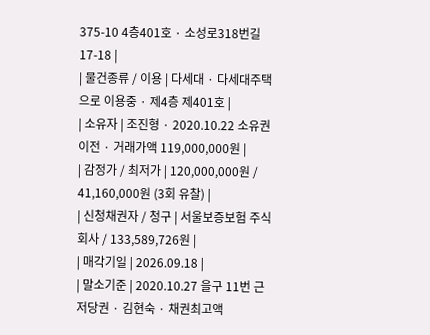375-10 4층401호 · 소성로318번길 17-18 |
| 물건종류 / 이용 | 다세대 · 다세대주택으로 이용중 · 제4층 제401호 |
| 소유자 | 조진형 · 2020.10.22 소유권이전 · 거래가액 119,000,000원 |
| 감정가 / 최저가 | 120,000,000원 / 41,160,000원 (3회 유찰) |
| 신청채권자 / 청구 | 서울보증보험 주식회사 / 133,589,726원 |
| 매각기일 | 2026.09.18 |
| 말소기준 | 2020.10.27 을구 11번 근저당권 · 김현숙 · 채권최고액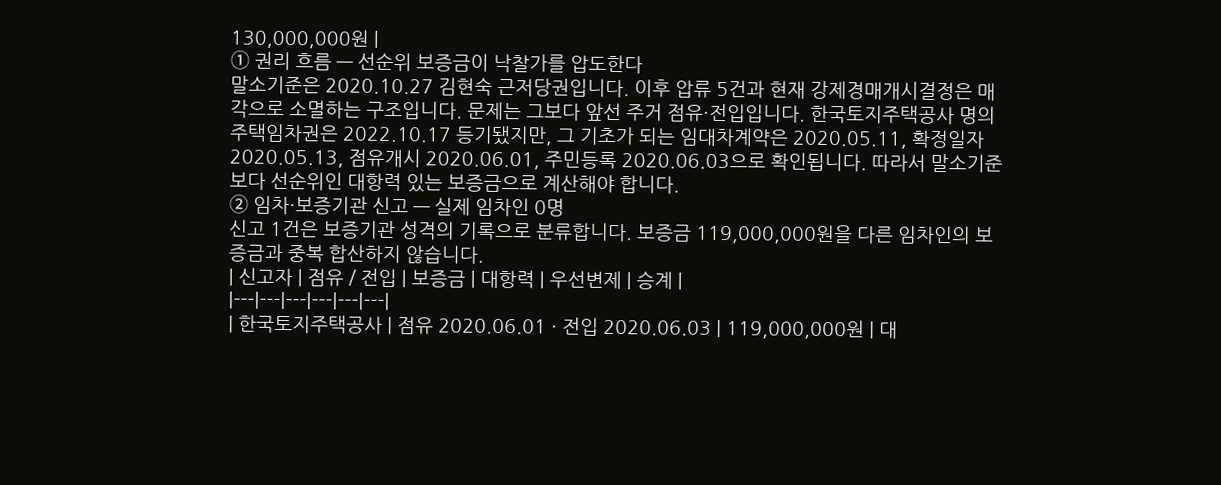130,000,000원 |
① 권리 흐름 — 선순위 보증금이 낙찰가를 압도한다
말소기준은 2020.10.27 김현숙 근저당권입니다. 이후 압류 5건과 현재 강제경매개시결정은 매각으로 소멸하는 구조입니다. 문제는 그보다 앞선 주거 점유·전입입니다. 한국토지주택공사 명의 주택임차권은 2022.10.17 등기됐지만, 그 기초가 되는 임대차계약은 2020.05.11, 확정일자 2020.05.13, 점유개시 2020.06.01, 주민등록 2020.06.03으로 확인됩니다. 따라서 말소기준보다 선순위인 대항력 있는 보증금으로 계산해야 합니다.
② 임차·보증기관 신고 — 실제 임차인 0명
신고 1건은 보증기관 성격의 기록으로 분류합니다. 보증금 119,000,000원을 다른 임차인의 보증금과 중복 합산하지 않습니다.
| 신고자 | 점유 / 전입 | 보증금 | 대항력 | 우선변제 | 승계 |
|---|---|---|---|---|---|
| 한국토지주택공사 | 점유 2020.06.01 · 전입 2020.06.03 | 119,000,000원 | 대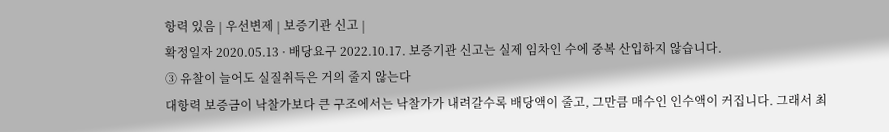항력 있음 | 우선변제 | 보증기관 신고 |
확정일자 2020.05.13 · 배당요구 2022.10.17. 보증기관 신고는 실제 임차인 수에 중복 산입하지 않습니다.
③ 유찰이 늘어도 실질취득은 거의 줄지 않는다
대항력 보증금이 낙찰가보다 큰 구조에서는 낙찰가가 내려갈수록 배당액이 줄고, 그만큼 매수인 인수액이 커집니다. 그래서 최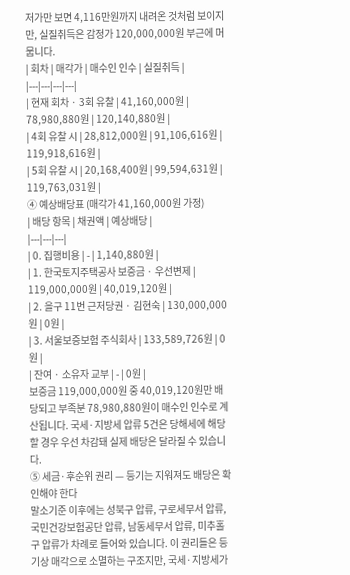저가만 보면 4,116만원까지 내려온 것처럼 보이지만, 실질취득은 감정가 120,000,000원 부근에 머뭅니다.
| 회차 | 매각가 | 매수인 인수 | 실질취득 |
|---|---|---|---|
| 현재 회차 · 3회 유찰 | 41,160,000원 | 78,980,880원 | 120,140,880원 |
| 4회 유찰 시 | 28,812,000원 | 91,106,616원 | 119,918,616원 |
| 5회 유찰 시 | 20,168,400원 | 99,594,631원 | 119,763,031원 |
④ 예상배당표 (매각가 41,160,000원 가정)
| 배당 항목 | 채권액 | 예상배당 |
|---|---|---|
| 0. 집행비용 | - | 1,140,880원 |
| 1. 한국토지주택공사 보증금 · 우선변제 | 119,000,000원 | 40,019,120원 |
| 2. 을구 11번 근저당권 · 김현숙 | 130,000,000원 | 0원 |
| 3. 서울보증보험 주식회사 | 133,589,726원 | 0원 |
| 잔여 · 소유자 교부 | - | 0원 |
보증금 119,000,000원 중 40,019,120원만 배당되고 부족분 78,980,880원이 매수인 인수로 계산됩니다. 국세·지방세 압류 5건은 당해세에 해당할 경우 우선 차감돼 실제 배당은 달라질 수 있습니다.
⑤ 세금·후순위 권리 — 등기는 지워져도 배당은 확인해야 한다
말소기준 이후에는 성북구 압류, 구로세무서 압류, 국민건강보험공단 압류, 남동세무서 압류, 미추홀구 압류가 차례로 들어와 있습니다. 이 권리들은 등기상 매각으로 소멸하는 구조지만, 국세·지방세가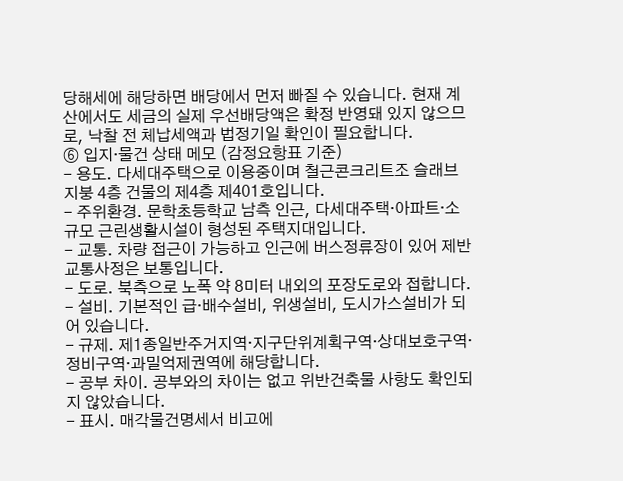당해세에 해당하면 배당에서 먼저 빠질 수 있습니다. 현재 계산에서도 세금의 실제 우선배당액은 확정 반영돼 있지 않으므로, 낙찰 전 체납세액과 법정기일 확인이 필요합니다.
⑥ 입지·물건 상태 메모 (감정요항표 기준)
- 용도. 다세대주택으로 이용중이며 철근콘크리트조 슬래브지붕 4층 건물의 제4층 제401호입니다.
- 주위환경. 문학초등학교 남측 인근, 다세대주택·아파트·소규모 근린생활시설이 형성된 주택지대입니다.
- 교통. 차량 접근이 가능하고 인근에 버스정류장이 있어 제반 교통사정은 보통입니다.
- 도로. 북측으로 노폭 약 8미터 내외의 포장도로와 접합니다.
- 설비. 기본적인 급·배수설비, 위생설비, 도시가스설비가 되어 있습니다.
- 규제. 제1종일반주거지역·지구단위계획구역·상대보호구역·정비구역·과밀억제권역에 해당합니다.
- 공부 차이. 공부와의 차이는 없고 위반건축물 사항도 확인되지 않았습니다.
- 표시. 매각물건명세서 비고에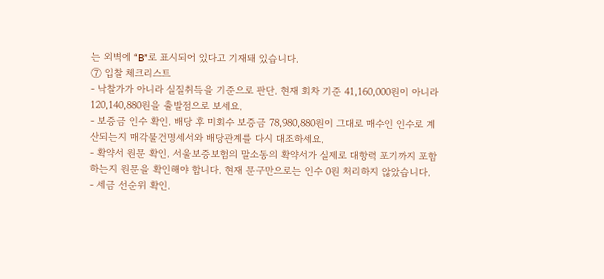는 외벽에 “B”로 표시되어 있다고 기재돼 있습니다.
⑦ 입찰 체크리스트
- 낙찰가가 아니라 실질취득을 기준으로 판단. 현재 회차 기준 41,160,000원이 아니라 120,140,880원을 출발점으로 보세요.
- 보증금 인수 확인. 배당 후 미회수 보증금 78,980,880원이 그대로 매수인 인수로 계산되는지 매각물건명세서와 배당관계를 다시 대조하세요.
- 확약서 원문 확인. 서울보증보험의 말소동의 확약서가 실제로 대항력 포기까지 포함하는지 원문을 확인해야 합니다. 현재 문구만으로는 인수 0원 처리하지 않았습니다.
- 세금 선순위 확인.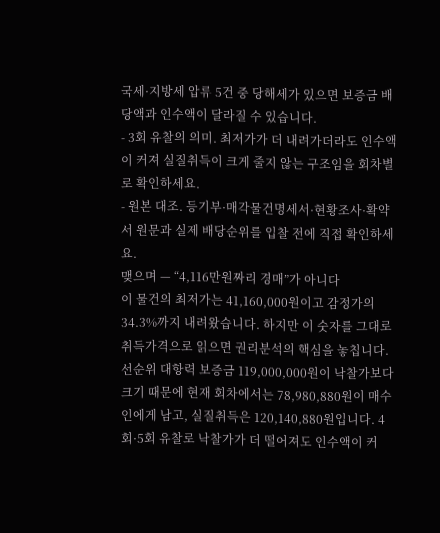국세·지방세 압류 5건 중 당해세가 있으면 보증금 배당액과 인수액이 달라질 수 있습니다.
- 3회 유찰의 의미. 최저가가 더 내려가더라도 인수액이 커져 실질취득이 크게 줄지 않는 구조임을 회차별로 확인하세요.
- 원본 대조. 등기부·매각물건명세서·현황조사·확약서 원문과 실제 배당순위를 입찰 전에 직접 확인하세요.
맺으며 — “4,116만원짜리 경매”가 아니다
이 물건의 최저가는 41,160,000원이고 감정가의 34.3%까지 내려왔습니다. 하지만 이 숫자를 그대로 취득가격으로 읽으면 권리분석의 핵심을 놓칩니다. 선순위 대항력 보증금 119,000,000원이 낙찰가보다 크기 때문에 현재 회차에서는 78,980,880원이 매수인에게 남고, 실질취득은 120,140,880원입니다. 4회·5회 유찰로 낙찰가가 더 떨어져도 인수액이 커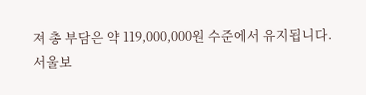져 총 부담은 약 119,000,000원 수준에서 유지됩니다.
서울보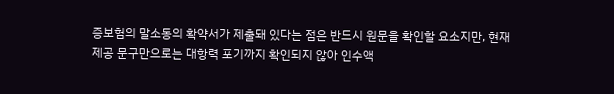증보험의 말소동의 확약서가 제출돼 있다는 점은 반드시 원문을 확인할 요소지만, 현재 제공 문구만으로는 대항력 포기까지 확인되지 않아 인수액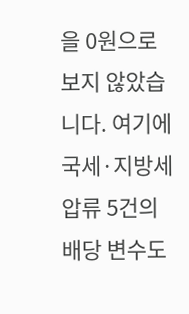을 0원으로 보지 않았습니다. 여기에 국세·지방세 압류 5건의 배당 변수도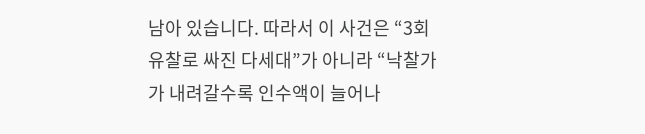남아 있습니다. 따라서 이 사건은 “3회 유찰로 싸진 다세대”가 아니라 “낙찰가가 내려갈수록 인수액이 늘어나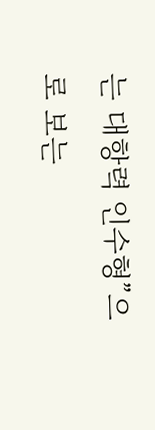는 대항력 인수형”으로 보는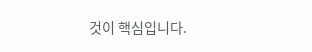것이 핵심입니다.